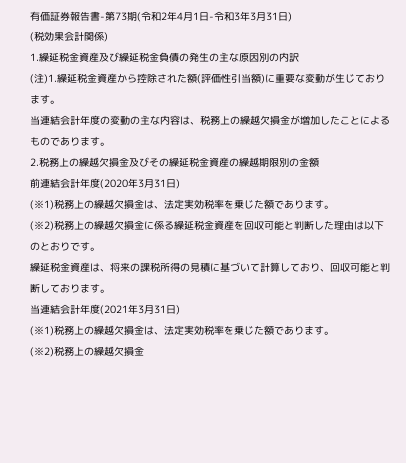有価証券報告書-第73期(令和2年4月1日-令和3年3月31日)
(税効果会計関係)
1.繰延税金資産及び繰延税金負債の発生の主な原因別の内訳
(注)1.繰延税金資産から控除された額(評価性引当額)に重要な変動が生じております。
当連結会計年度の変動の主な内容は、税務上の繰越欠損金が増加したことによるものであります。
2.税務上の繰越欠損金及びその繰延税金資産の繰越期限別の金額
前連結会計年度(2020年3月31日)
(※1)税務上の繰越欠損金は、法定実効税率を乗じた額であります。
(※2)税務上の繰越欠損金に係る繰延税金資産を回収可能と判断した理由は以下のとおりです。
繰延税金資産は、将来の課税所得の見積に基づいて計算しており、回収可能と判断しております。
当連結会計年度(2021年3月31日)
(※1)税務上の繰越欠損金は、法定実効税率を乗じた額であります。
(※2)税務上の繰越欠損金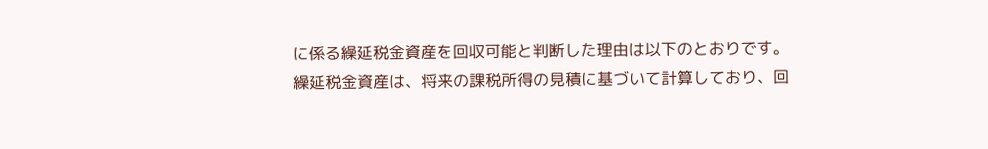に係る繰延税金資産を回収可能と判断した理由は以下のとおりです。
繰延税金資産は、将来の課税所得の見積に基づいて計算しており、回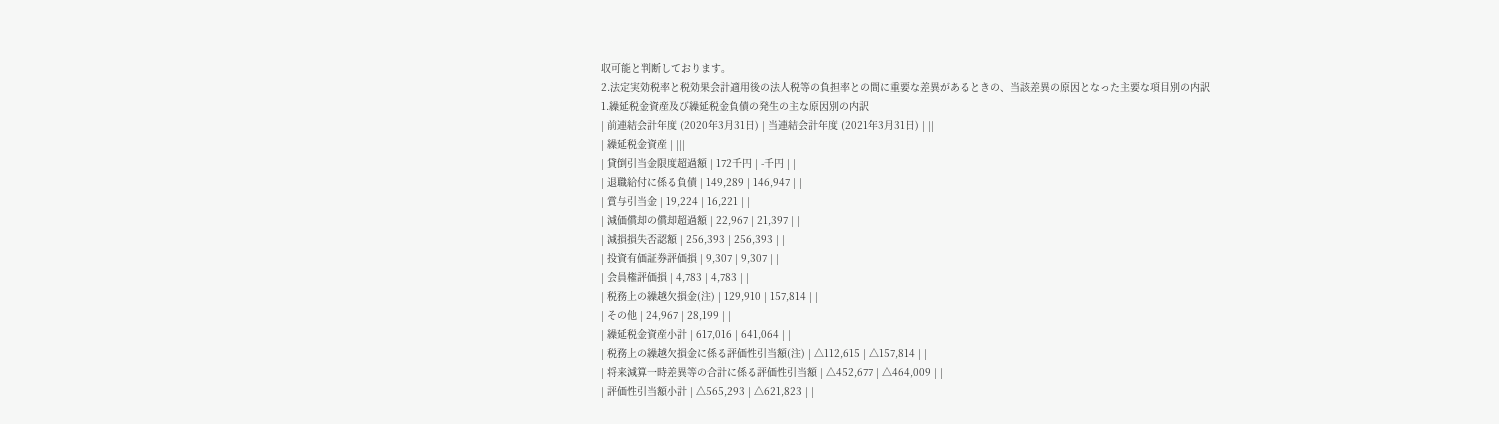収可能と判断しております。
2.法定実効税率と税効果会計適用後の法人税等の負担率との間に重要な差異があるときの、当該差異の原因となった主要な項目別の内訳
1.繰延税金資産及び繰延税金負債の発生の主な原因別の内訳
| 前連結会計年度 (2020年3月31日) | 当連結会計年度 (2021年3月31日) | ||
| 繰延税金資産 | |||
| 貸倒引当金限度超過額 | 172千円 | -千円 | |
| 退職給付に係る負債 | 149,289 | 146,947 | |
| 賞与引当金 | 19,224 | 16,221 | |
| 減価償却の償却超過額 | 22,967 | 21,397 | |
| 減損損失否認額 | 256,393 | 256,393 | |
| 投資有価証券評価損 | 9,307 | 9,307 | |
| 会員権評価損 | 4,783 | 4,783 | |
| 税務上の繰越欠損金(注) | 129,910 | 157,814 | |
| その他 | 24,967 | 28,199 | |
| 繰延税金資産小計 | 617,016 | 641,064 | |
| 税務上の繰越欠損金に係る評価性引当額(注) | △112,615 | △157,814 | |
| 将来減算一時差異等の合計に係る評価性引当額 | △452,677 | △464,009 | |
| 評価性引当額小計 | △565,293 | △621,823 | |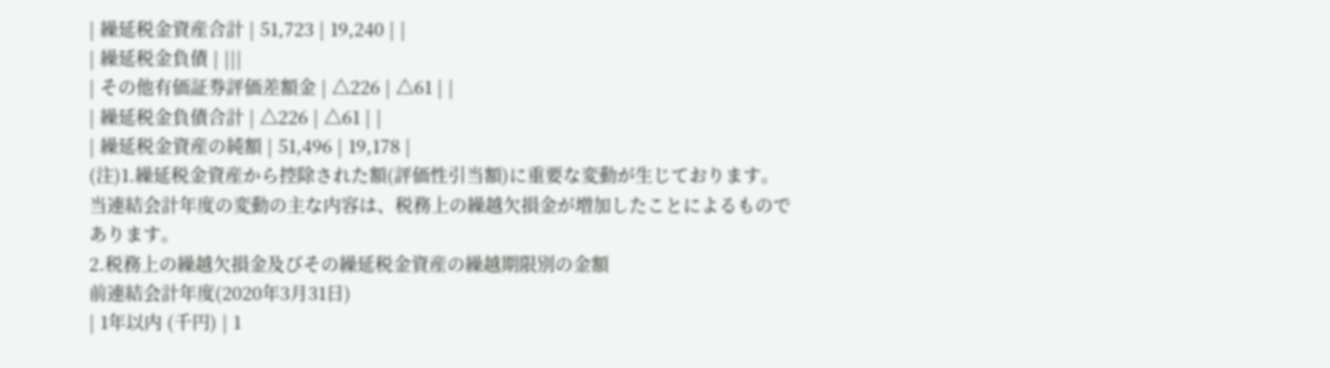| 繰延税金資産合計 | 51,723 | 19,240 | |
| 繰延税金負債 | |||
| その他有価証券評価差額金 | △226 | △61 | |
| 繰延税金負債合計 | △226 | △61 | |
| 繰延税金資産の純額 | 51,496 | 19,178 |
(注)1.繰延税金資産から控除された額(評価性引当額)に重要な変動が生じております。
当連結会計年度の変動の主な内容は、税務上の繰越欠損金が増加したことによるものであります。
2.税務上の繰越欠損金及びその繰延税金資産の繰越期限別の金額
前連結会計年度(2020年3月31日)
| 1年以内 (千円) | 1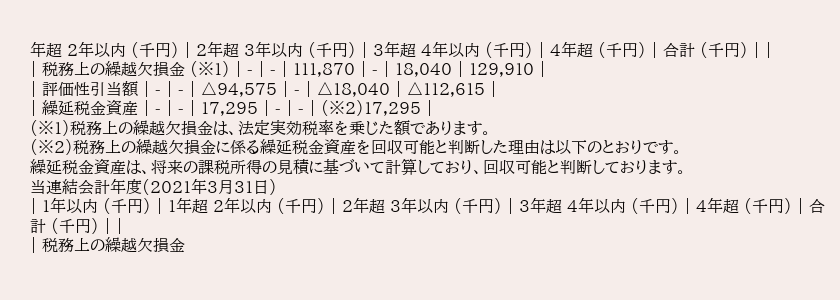年超 2年以内 (千円) | 2年超 3年以内 (千円) | 3年超 4年以内 (千円) | 4年超 (千円) | 合計 (千円) | |
| 税務上の繰越欠損金 (※1) | - | - | 111,870 | - | 18,040 | 129,910 |
| 評価性引当額 | - | - | △94,575 | - | △18,040 | △112,615 |
| 繰延税金資産 | - | - | 17,295 | - | - | (※2)17,295 |
(※1)税務上の繰越欠損金は、法定実効税率を乗じた額であります。
(※2)税務上の繰越欠損金に係る繰延税金資産を回収可能と判断した理由は以下のとおりです。
繰延税金資産は、将来の課税所得の見積に基づいて計算しており、回収可能と判断しております。
当連結会計年度(2021年3月31日)
| 1年以内 (千円) | 1年超 2年以内 (千円) | 2年超 3年以内 (千円) | 3年超 4年以内 (千円) | 4年超 (千円) | 合計 (千円) | |
| 税務上の繰越欠損金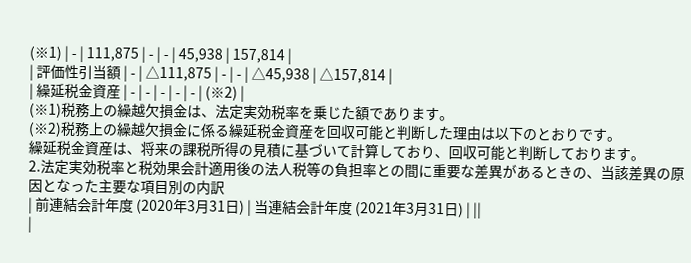(※1) | - | 111,875 | - | - | 45,938 | 157,814 |
| 評価性引当額 | - | △111,875 | - | - | △45,938 | △157,814 |
| 繰延税金資産 | - | - | - | - | - | (※2) |
(※1)税務上の繰越欠損金は、法定実効税率を乗じた額であります。
(※2)税務上の繰越欠損金に係る繰延税金資産を回収可能と判断した理由は以下のとおりです。
繰延税金資産は、将来の課税所得の見積に基づいて計算しており、回収可能と判断しております。
2.法定実効税率と税効果会計適用後の法人税等の負担率との間に重要な差異があるときの、当該差異の原因となった主要な項目別の内訳
| 前連結会計年度 (2020年3月31日) | 当連結会計年度 (2021年3月31日) | ||
|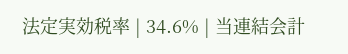法定実効税率 | 34.6% | 当連結会計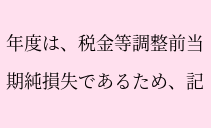年度は、税金等調整前当期純損失であるため、記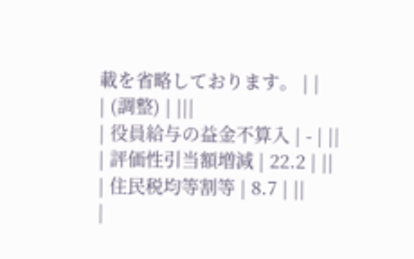載を省略しております。 | |
| (調整) | |||
| 役員給与の益金不算入 | - | ||
| 評価性引当額増減 | 22.2 | ||
| 住民税均等割等 | 8.7 | ||
|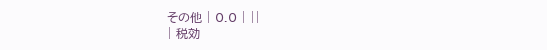その他 | 0.0 | ||
| 税効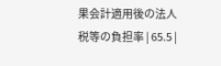果会計適用後の法人税等の負担率 | 65.5 |